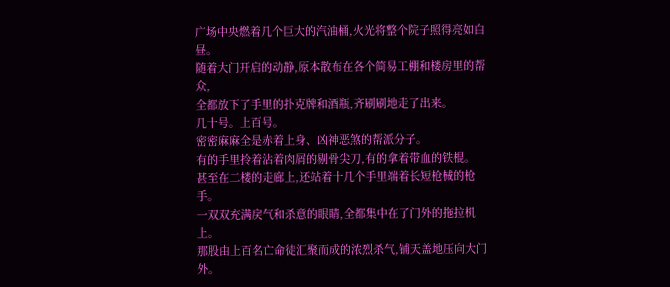广场中央燃着几个巨大的汽油桶,火光将整个院子照得亮如白昼。
随着大门开启的动静,原本散布在各个简易工棚和楼房里的帮众,
全都放下了手里的扑克牌和酒瓶,齐刷刷地走了出来。
几十号。上百号。
密密麻麻全是赤着上身、凶神恶煞的帮派分子。
有的手里拎着沾着肉屑的剔骨尖刀,有的拿着带血的铁棍。
甚至在二楼的走廊上,还站着十几个手里端着长短枪械的枪手。
一双双充满戾气和杀意的眼睛,全都集中在了门外的拖拉机上。
那股由上百名亡命徒汇聚而成的浓烈杀气,铺天盖地压向大门外。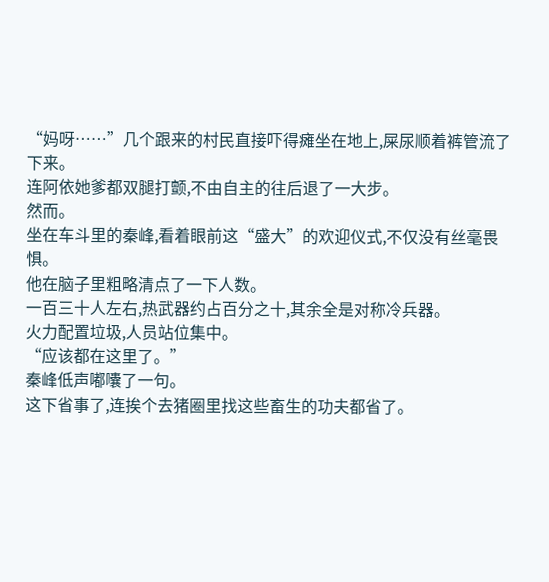“妈呀……”几个跟来的村民直接吓得瘫坐在地上,屎尿顺着裤管流了下来。
连阿依她爹都双腿打颤,不由自主的往后退了一大步。
然而。
坐在车斗里的秦峰,看着眼前这“盛大”的欢迎仪式,不仅没有丝毫畏惧。
他在脑子里粗略清点了一下人数。
一百三十人左右,热武器约占百分之十,其余全是对称冷兵器。
火力配置垃圾,人员站位集中。
“应该都在这里了。”
秦峰低声嘟囔了一句。
这下省事了,连挨个去猪圈里找这些畜生的功夫都省了。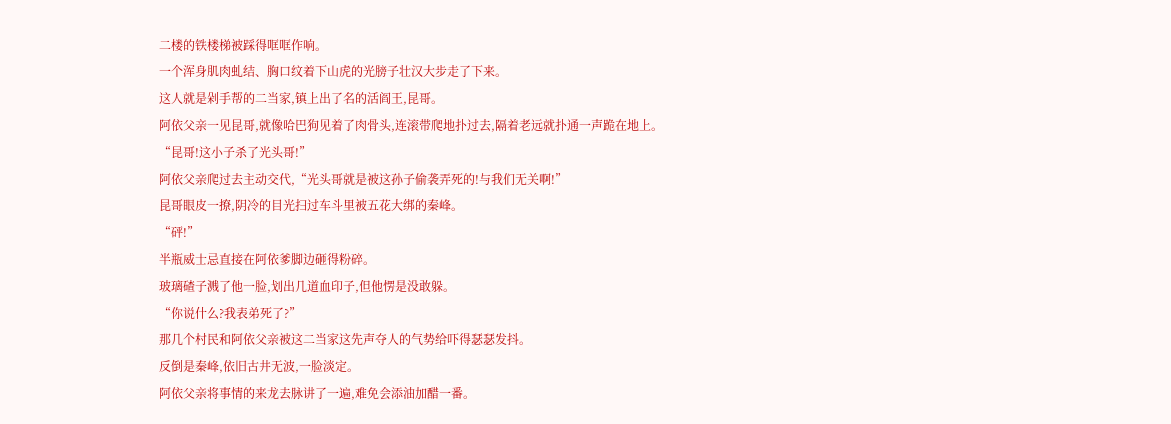二楼的铁楼梯被踩得哐哐作响。
一个浑身肌肉虬结、胸口纹着下山虎的光膀子壮汉大步走了下来。
这人就是剁手帮的二当家,镇上出了名的活阎王,昆哥。
阿依父亲一见昆哥,就像哈巴狗见着了肉骨头,连滚带爬地扑过去,隔着老远就扑通一声跪在地上。
“昆哥!这小子杀了光头哥!”
阿依父亲爬过去主动交代,“光头哥就是被这孙子偷袭弄死的!与我们无关啊!”
昆哥眼皮一撩,阴冷的目光扫过车斗里被五花大绑的秦峰。
“砰!”
半瓶威士忌直接在阿依爹脚边砸得粉碎。
玻璃碴子溅了他一脸,划出几道血印子,但他愣是没敢躲。
“你说什么?我表弟死了?”
那几个村民和阿依父亲被这二当家这先声夺人的气势给吓得瑟瑟发抖。
反倒是秦峰,依旧古井无波,一脸淡定。
阿依父亲将事情的来龙去脉讲了一遍,难免会添油加醋一番。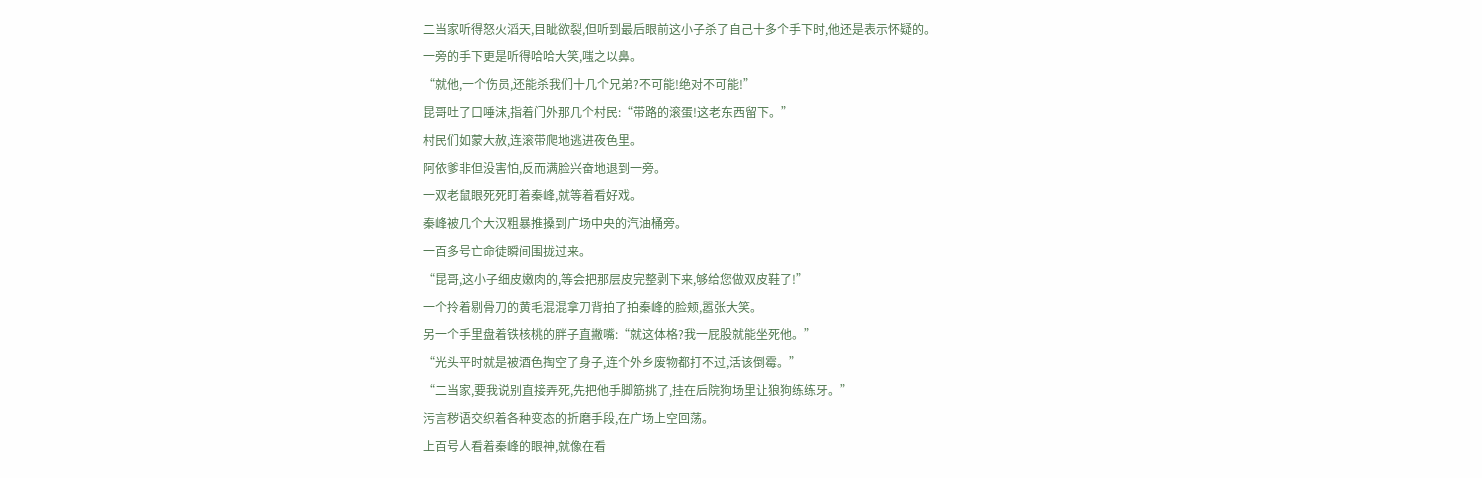二当家听得怒火滔天,目眦欲裂,但听到最后眼前这小子杀了自己十多个手下时,他还是表示怀疑的。
一旁的手下更是听得哈哈大笑,嗤之以鼻。
“就他,一个伤员,还能杀我们十几个兄弟?不可能!绝对不可能!”
昆哥吐了口唾沫,指着门外那几个村民:“带路的滚蛋!这老东西留下。”
村民们如蒙大赦,连滚带爬地逃进夜色里。
阿依爹非但没害怕,反而满脸兴奋地退到一旁。
一双老鼠眼死死盯着秦峰,就等着看好戏。
秦峰被几个大汉粗暴推搡到广场中央的汽油桶旁。
一百多号亡命徒瞬间围拢过来。
“昆哥,这小子细皮嫩肉的,等会把那层皮完整剥下来,够给您做双皮鞋了!”
一个拎着剔骨刀的黄毛混混拿刀背拍了拍秦峰的脸颊,嚣张大笑。
另一个手里盘着铁核桃的胖子直撇嘴:“就这体格?我一屁股就能坐死他。”
“光头平时就是被酒色掏空了身子,连个外乡废物都打不过,活该倒霉。”
“二当家,要我说别直接弄死,先把他手脚筋挑了,挂在后院狗场里让狼狗练练牙。”
污言秽语交织着各种变态的折磨手段,在广场上空回荡。
上百号人看着秦峰的眼神,就像在看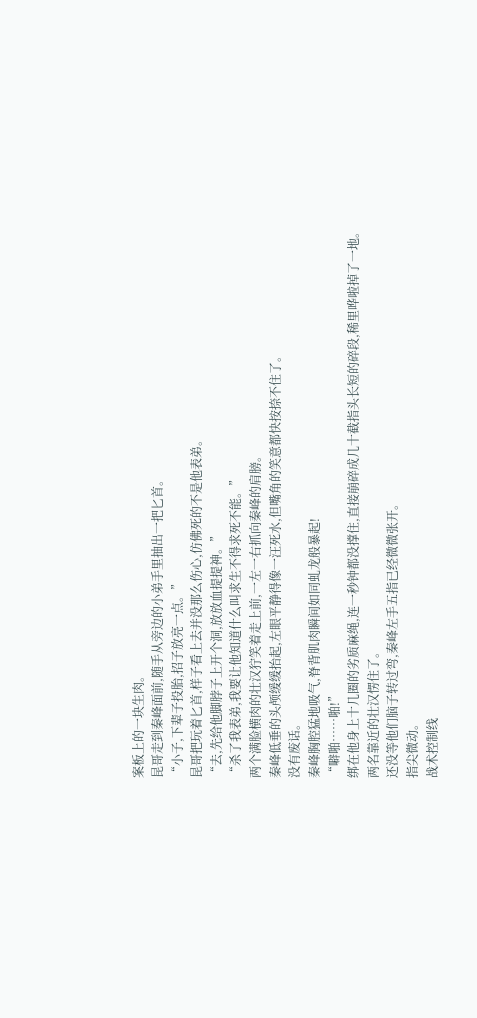案板上的一块生肉。
昆哥走到秦峰面前,随手从旁边的小弟手里抽出一把匕首。
“小子,下辈子投胎,招子放亮一点。”
昆哥把玩着匕首,样子看上去并没那么伤心,仿佛死的不是他表弟。
“去,先给他脚脖子上开个洞,放放血提提神。”
“杀了我表弟,我要让他知道什么叫求生不得求死不能。”
两个满脸横肉的壮汉狞笑着走上前,一左一右抓向秦峰的肩膀。
秦峰低垂的头颅缓缓抬起,左眼平静得像一汪死水,但嘴角的笑意都快按捺不住了。
没有废话。
秦峰胸腔猛地吸气,脊背肌肉瞬间如同虬龙般暴起!
“噼啪……啪!”
绑在他身上十几圈的劣质麻绳,连一秒钟都没撑住,直接崩碎成几十截指头长短的碎段,稀里哗啦掉了一地。
两名靠近的壮汉愣住了。
还没等他们脑子转过弯,秦峰左手五指已经微微张开。
指尖微动。
战术控制线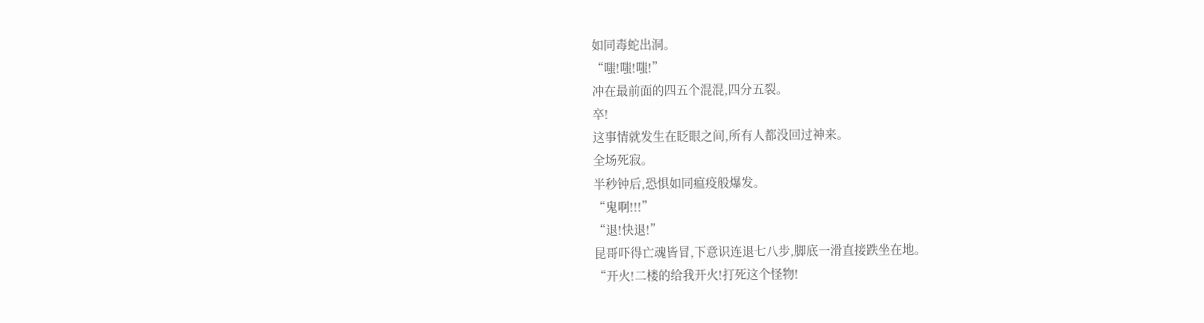如同毒蛇出洞。
“嗤!嗤!嗤!”
冲在最前面的四五个混混,四分五裂。
卒!
这事情就发生在眨眼之间,所有人都没回过神来。
全场死寂。
半秒钟后,恐惧如同瘟疫般爆发。
“鬼啊!!!”
“退!快退!”
昆哥吓得亡魂皆冒,下意识连退七八步,脚底一滑直接跌坐在地。
“开火!二楼的给我开火!打死这个怪物!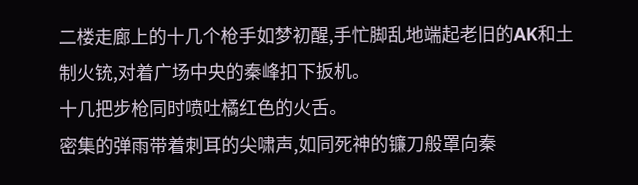二楼走廊上的十几个枪手如梦初醒,手忙脚乱地端起老旧的AK和土制火铳,对着广场中央的秦峰扣下扳机。
十几把步枪同时喷吐橘红色的火舌。
密集的弹雨带着刺耳的尖啸声,如同死神的镰刀般罩向秦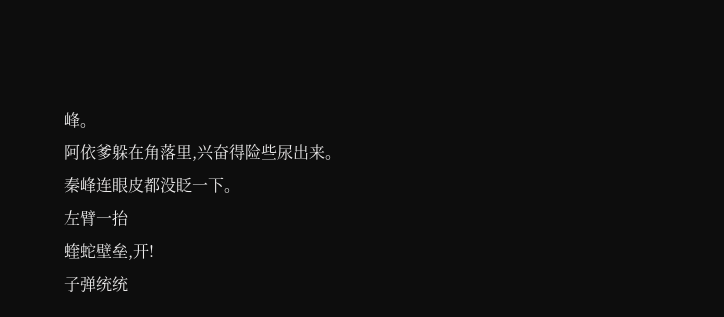峰。
阿依爹躲在角落里,兴奋得险些尿出来。
秦峰连眼皮都没眨一下。
左臂一抬
蝰蛇壁垒,开!
子弹统统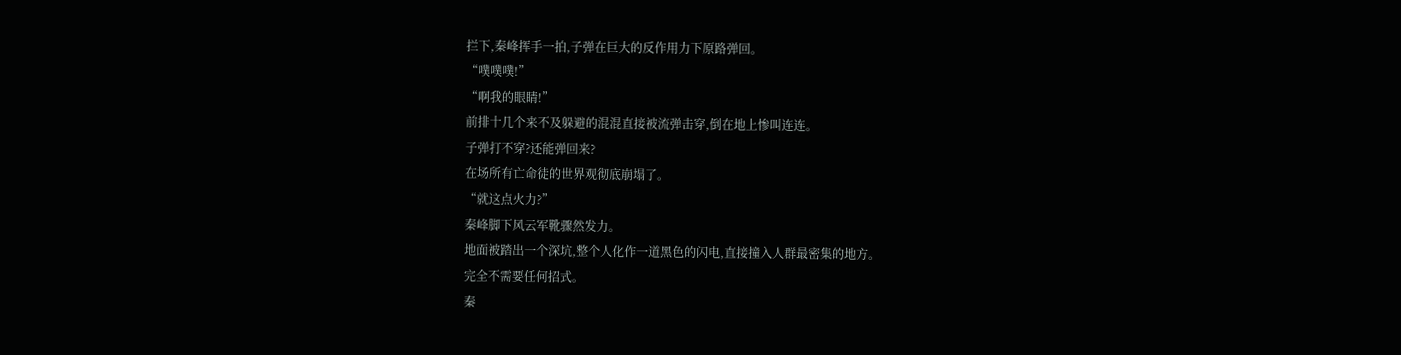拦下,秦峰挥手一拍,子弹在巨大的反作用力下原路弹回。
“噗噗噗!”
“啊我的眼睛!”
前排十几个来不及躲避的混混直接被流弹击穿,倒在地上惨叫连连。
子弹打不穿?还能弹回来?
在场所有亡命徒的世界观彻底崩塌了。
“就这点火力?”
秦峰脚下风云军靴骤然发力。
地面被踏出一个深坑,整个人化作一道黑色的闪电,直接撞入人群最密集的地方。
完全不需要任何招式。
秦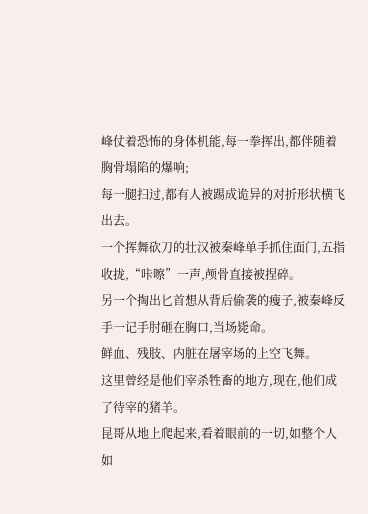峰仗着恐怖的身体机能,每一拳挥出,都伴随着胸骨塌陷的爆响;
每一腿扫过,都有人被踢成诡异的对折形状横飞出去。
一个挥舞砍刀的壮汉被秦峰单手抓住面门,五指收拢,“咔嚓”一声,颅骨直接被捏碎。
另一个掏出匕首想从背后偷袭的瘦子,被秦峰反手一记手肘砸在胸口,当场毙命。
鲜血、残肢、内脏在屠宰场的上空飞舞。
这里曾经是他们宰杀牲畜的地方,现在,他们成了待宰的猪羊。
昆哥从地上爬起来,看着眼前的一切,如整个人如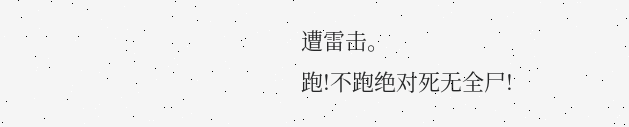遭雷击。
跑!不跑绝对死无全尸!